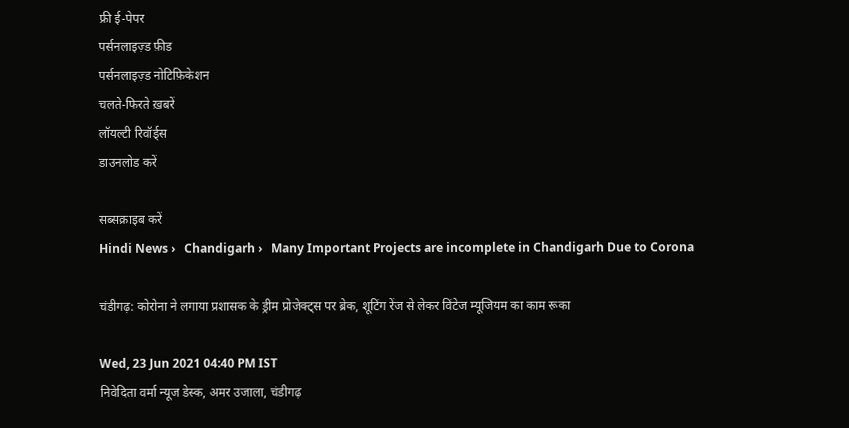फ्री ई-पेपर
पर्सनलाइज़्ड फ़ीड
पर्सनलाइज़्ड नोटिफ़िकेशन
चलते-फिरते ख़बरें
लॉयल्टी रिवॉर्ड्स
डाउनलोड करें

सब्सक्राइब करें
Hindi News ›   Chandigarh ›   Many Important Projects are incomplete in Chandigarh Due to Corona

चंडीगढ़: कोरोना ने लगाया प्रशासक के ड्रीम प्रोजेक्ट्स पर ब्रेक, शूटिंग रेंज से लेकर विंटेज म्यूजियम का काम रूका

Wed, 23 Jun 2021 04:40 PM IST
निवेदिता वर्मा न्यूज डेस्क, अमर उजाला, चंडीगढ़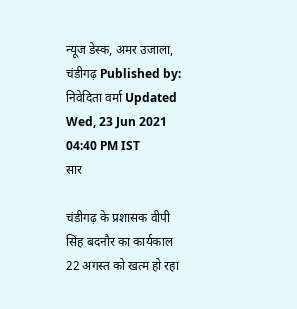न्यूज डेस्क, अमर उजाला, चंडीगढ़ Published by: निवेदिता वर्मा Updated Wed, 23 Jun 2021 04:40 PM IST
सार

चंडीगढ़ के प्रशासक वीपी सिंह बदनौर का कार्यकाल 22 अगस्त को खत्म हो रहा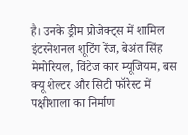है। उनके ड्रीम प्रोजेक्ट्स में शामिल इंटरनेशनल शूटिंग रेंज, बेअंत सिंह मेमोरियल, विंटेज कार म्यूजियम, बस क्यू शेल्टर और सिटी फॉरेस्ट में पक्षीशाला का निर्माण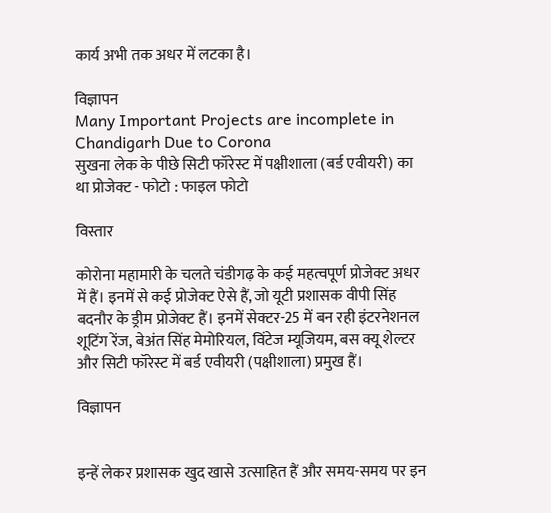कार्य अभी तक अधर में लटका है।

विज्ञापन
Many Important Projects are incomplete in Chandigarh Due to Corona
सुखना लेक के पीछे सिटी फॉरेस्ट में पक्षीशाला (बर्ड एवीयरी) का था प्रोजेक्ट - फोटो : फाइल फोटो

विस्तार

कोरोना महामारी के चलते चंडीगढ़ के कई महत्वपूर्ण प्रोजेक्ट अधर में हैं। इनमें से कई प्रोजेक्ट ऐसे हैं, जो यूटी प्रशासक वीपी सिंह बदनौर के ड्रीम प्रोजेक्ट हैं। इनमें सेक्टर-25 में बन रही इंटरनेशनल शूटिंग रेंज, बेअंत सिंह मेमोरियल, विंटेज म्यूजियम, बस क्यू शेल्टर और सिटी फॉरेस्ट में बर्ड एवीयरी (पक्षीशाला) प्रमुख हैं।

विज्ञापन


इन्हें लेकर प्रशासक खुद खासे उत्साहित हैं और समय-समय पर इन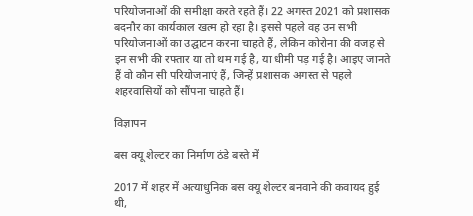परियोजनाओं की समीक्षा करते रहते हैं। 22 अगस्त 2021 को प्रशासक बदनौर का कार्यकाल खत्म हो रहा है। इससे पहले वह उन सभी परियोजनाओं का उद्घाटन करना चाहते हैं, लेकिन कोरोना की वजह से इन सभी की रफ्तार या तो थम गई है, या धीमी पड़ गई है। आइए जानते हैं वो कौन सी परियोजनाएं हैं, जिन्हें प्रशासक अगस्त से पहले शहरवासियों को सौंपना चाहते हैं।

विज्ञापन

बस क्यू शेल्टर का निर्माण ठंडे बस्ते में

2017 में शहर में अत्याधुनिक बस क्यू शेल्टर बनवाने की कवायद हुई थी,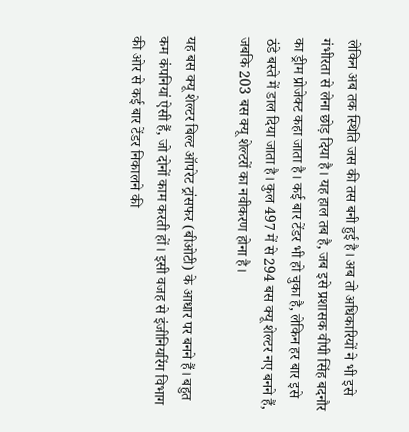लेकिन अब तक स्थिति जस की तस बनी हुई है। अब तो अधिकारियों ने भी इसे गंभीरता से लेना छोड़ दिया है। यह हाल तब है, जब इसे प्रशासक वीपी सिंह बदनौर का ड्रीम प्रोजेक्ट कहा जाता है। कई बार टेंडर भी हो चुका है, लेकिन हर बार इसे ठंडे बस्ते में डाल दिया जाता है। कुल 497 में से 294 बस क्यू शेल्टर नए बनने हैं, जबकि 203 बस क्यू शेल्टरों का नवीकरण होना है।

यह बस क्यू शेल्टर बिल्ट ऑपरेट ट्रांसफर (बीओटी) के आधार पर बनने हैं। बहुत कम कंपनियां ऐसी हैं, जो दोनों काम करती हों। इसी वजह से इंजीनियरिंग विभाग की ओर से कई बार टेंडर निकालने की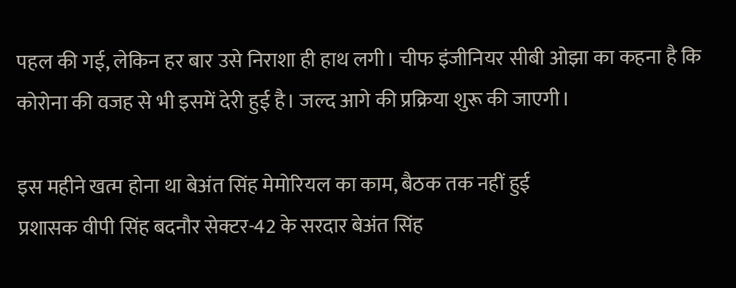पहल की गई, लेकिन हर बार उसे निराशा ही हाथ लगी। चीफ इंजीनियर सीबी ओझा का कहना है कि कोरोना की वजह से भी इसमें देरी हुई है। जल्द आगे की प्रक्रिया शुरू की जाएगी।

इस महीने खत्म होना था बेअंत सिंह मेमोरियल का काम, बैठक तक नहीं हुई
प्रशासक वीपी सिंह बदनौर सेक्टर-42 के सरदार बेअंत सिंह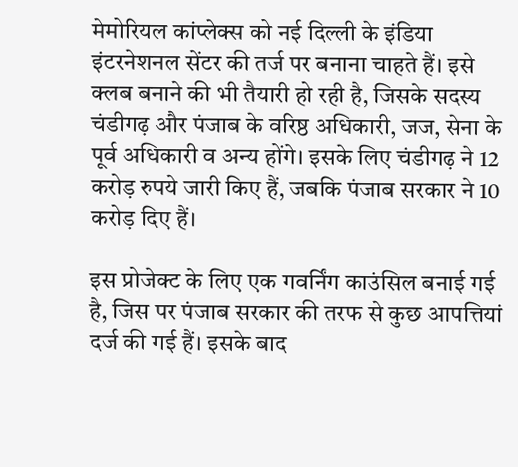मेमोरियल कांप्लेक्स को नई दिल्ली के इंडिया इंटरनेशनल सेंटर की तर्ज पर बनाना चाहते हैं। इसे क्लब बनाने की भी तैयारी हो रही है, जिसके सदस्य चंडीगढ़ और पंजाब के वरिष्ठ अधिकारी, जज, सेना के पूर्व अधिकारी व अन्य होंगे। इसके लिए चंडीगढ़ ने 12 करोड़ रुपये जारी किए हैं, जबकि पंजाब सरकार ने 10 करोड़ दिए हैं।

इस प्रोजेक्ट के लिए एक गवर्निंग काउंसिल बनाई गई है, जिस पर पंजाब सरकार की तरफ से कुछ आपत्तियां दर्ज की गई हैं। इसके बाद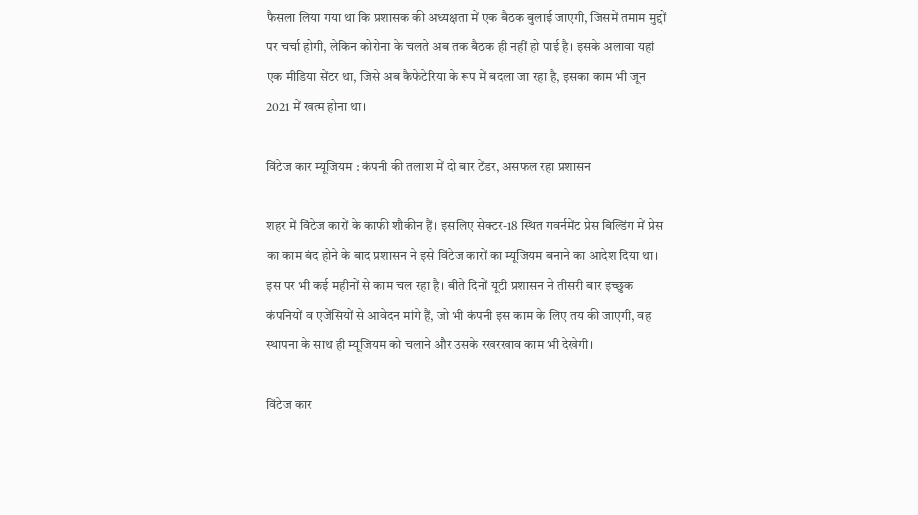फैसला लिया गया था कि प्रशासक की अध्यक्षता में एक बैठक बुलाई जाएगी, जिसमें तमाम मुद्दों पर चर्चा होगी, लेकिन कोरोना के चलते अब तक बैठक ही नहीं हो पाई है। इसके अलावा यहां एक मीडिया सेंटर था, जिसे अब कैफेटेरिया के रूप में बदला जा रहा है, इसका काम भी जून 2021 में खत्म होना था।

विंटेज कार म्यूजियम : कंपनी की तलाश में दो बार टेंडर, असफल रहा प्रशासन

शहर में विंटेज कारों के काफी शौकीन हैं। इसलिए सेक्टर-18 स्थित गवर्नमेंट प्रेस बिल्डिंग में प्रेस का काम बंद होने के बाद प्रशासन ने इसे विंटेज कारों का म्यूजियम बनाने का आदेश दिया था। इस पर भी कई महीनों से काम चल रहा है। बीते दिनों यूटी प्रशासन ने तीसरी बार इच्छुक कंपनियों व एजेंसियों से आवेदन मांगे हैं, जो भी कंपनी इस काम के लिए तय की जाएगी, वह स्थापना के साथ ही म्यूजियम को चलाने और उसके रखरखाव काम भी देखेगी।

विंटेज कार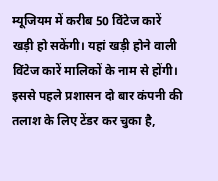म्यूजियम में करीब 50 विंटेज कारें खड़ी हो सकेंगी। यहां खड़ी होने वाली विंटेज कारें मालिकों के नाम से होंगी। इससे पहले प्रशासन दो बार कंपनी की तलाश के लिए टेंडर कर चुका है,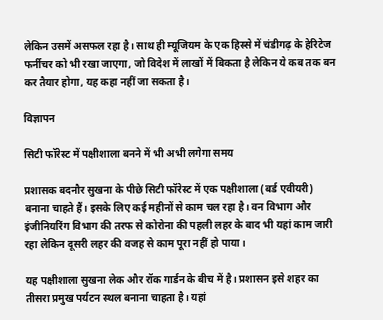लेकिन उसमें असफल रहा है। साथ ही म्यूजियम के एक हिस्से में चंडीगढ़ के हेरिटेज फर्नीचर को भी रखा जाएगा, जो विदेश में लाखों में बिकता है लेकिन ये कब तक बन कर तैयार होगा, यह कहा नहीं जा सकता है।

विज्ञापन

सिटी फॉरेस्ट में पक्षीशाला बनने में भी अभी लगेगा समय

प्रशासक बदनौर सुखना के पीछे सिटी फॉरेस्ट में एक पक्षीशाला (बर्ड एवीयरी) बनाना चाहते हैं। इसके लिए कई महीनों से काम चल रहा है। वन विभाग और इंजीनियरिंग विभाग की तरफ से कोरोना की पहली लहर के बाद भी यहां काम जारी रहा लेकिन दूसरी लहर की वजह से काम पूरा नहीं हो पाया।

यह पक्षीशाला सुखना लेक और रॉक गार्डन के बीच में है। प्रशासन इसे शहर का तीसरा प्रमुख पर्यटन स्थल बनाना चाहता है। यहां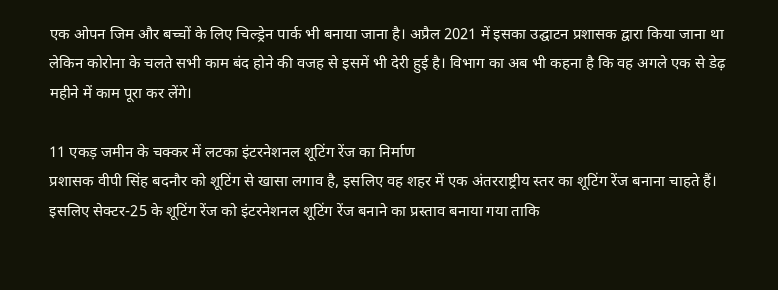एक ओपन जिम और बच्चों के लिए चिल्ड्रेन पार्क भी बनाया जाना है। अप्रैल 2021 में इसका उद्घाटन प्रशासक द्वारा किया जाना था लेकिन कोरोना के चलते सभी काम बंद होने की वजह से इसमें भी देरी हुई है। विभाग का अब भी कहना है कि वह अगले एक से डेढ़ महीने में काम पूरा कर लेंगे।

11 एकड़ जमीन के चक्कर में लटका इंटरनेशनल शूटिंग रेंज का निर्माण
प्रशासक वीपी सिंह बदनौर को शूटिंग से खासा लगाव है, इसलिए वह शहर में एक अंतरराष्ट्रीय स्तर का शूटिंग रेंज बनाना चाहते हैं। इसलिए सेक्टर-25 के शूटिंग रेंज को इंटरनेशनल शूटिंग रेंज बनाने का प्रस्ताव बनाया गया ताकि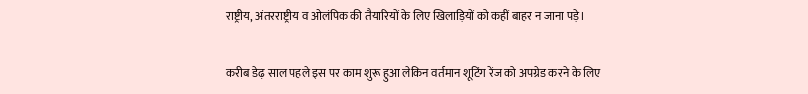राष्ट्रीय, अंतरराष्ट्रीय व ओलंपिक की तैयारियों के लिए खिलाड़ियों को कहीं बाहर न जाना पड़े।

करीब डेढ़ साल पहले इस पर काम शुरू हुआ लेकिन वर्तमान शूटिंग रेंज को अपग्रेड करने के लिए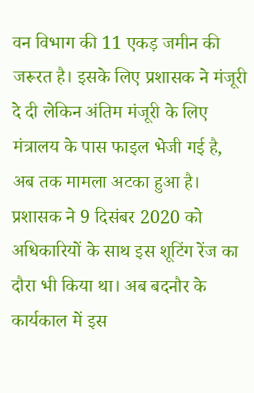वन विभाग की 11 एकड़ जमीन की जरूरत है। इसके लिए प्रशासक ने मंजूरी दे दी लेकिन अंतिम मंजूरी के लिए मंत्रालय के पास फाइल भेजी गई है, अब तक मामला अटका हुआ है। प्रशासक ने 9 दिसंबर 2020 को अधिकारियों के साथ इस शूटिंग रेंज का दौरा भी किया था। अब बदनौर के कार्यकाल में इस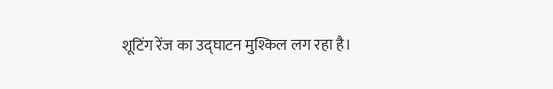शूटिंग रेंज का उद्घाटन मुश्किल लग रहा है।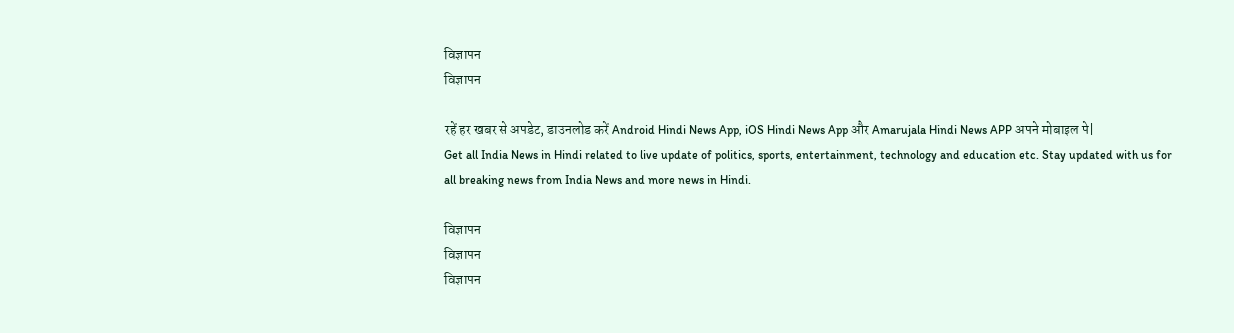विज्ञापन
विज्ञापन

रहें हर खबर से अपडेट, डाउनलोड करें Android Hindi News App, iOS Hindi News App और Amarujala Hindi News APP अपने मोबाइल पे|
Get all India News in Hindi related to live update of politics, sports, entertainment, technology and education etc. Stay updated with us for all breaking news from India News and more news in Hindi.

विज्ञापन
विज्ञापन
विज्ञापन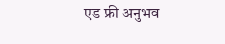एड फ्री अनुभव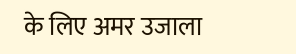के लिए अमर उजाला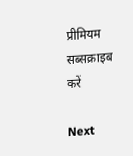प्रीमियम सब्सक्राइब करें

Next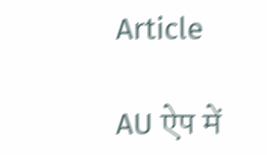Article

AU ऐप में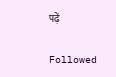पढ़ें

Followed